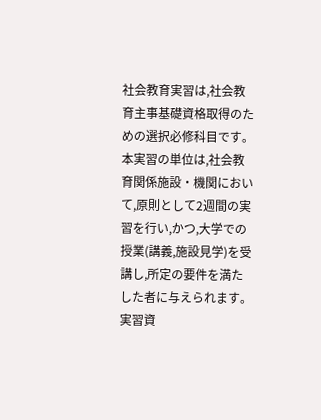社会教育実習は,社会教育主事基礎資格取得のための選択必修科目です。本実習の単位は,社会教育関係施設・機関において,原則として2週間の実習を行い,かつ,大学での授業(講義,施設見学)を受講し,所定の要件を満たした者に与えられます。
実習資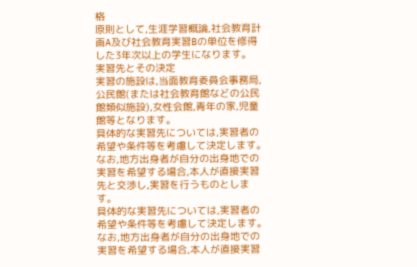格
原則として,生涯学習概論,社会教育計画A及び社会教育実習Bの単位を修得した3年次以上の学生になります。
実習先とその決定
実習の施設は,当面教育委員会事務局,公民館(または社会教育館などの公民館類似施設),女性会館,青年の家,児童館等となります。
具体的な実習先については,実習者の希望や条件等を考慮して決定します。
なお,地方出身者が自分の出身地での実習を希望する場合,本人が直接実習先と交渉し,実習を行うものとします。
具体的な実習先については,実習者の希望や条件等を考慮して決定します。
なお,地方出身者が自分の出身地での実習を希望する場合,本人が直接実習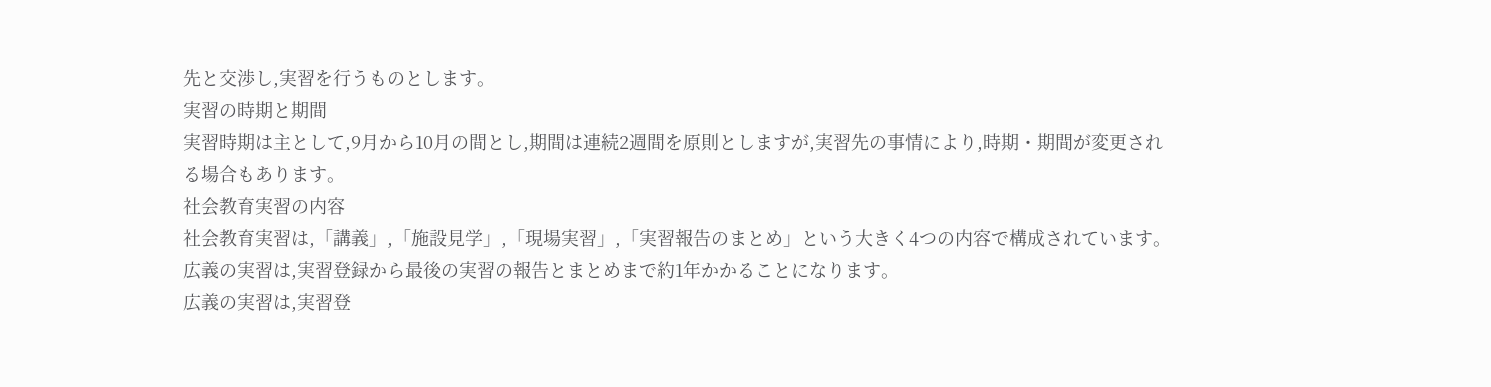先と交渉し,実習を行うものとします。
実習の時期と期間
実習時期は主として,9月から10月の間とし,期間は連続2週間を原則としますが,実習先の事情により,時期・期間が変更される場合もあります。
社会教育実習の内容
社会教育実習は,「講義」,「施設見学」,「現場実習」,「実習報告のまとめ」という大きく4つの内容で構成されています。
広義の実習は,実習登録から最後の実習の報告とまとめまで約1年かかることになります。
広義の実習は,実習登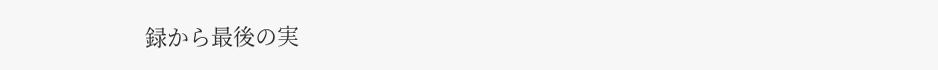録から最後の実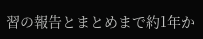習の報告とまとめまで約1年か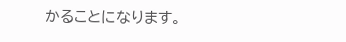かることになります。